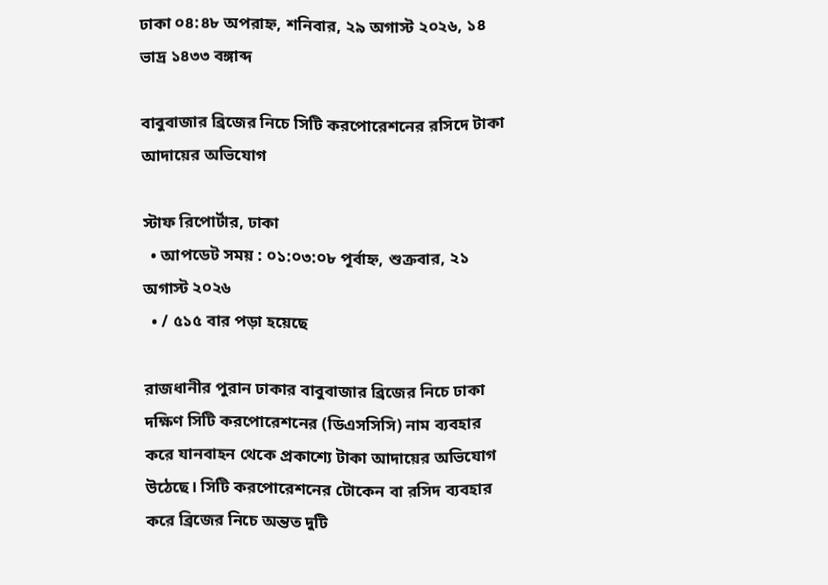ঢাকা ০৪:৪৮ অপরাহ্ন, শনিবার, ২৯ অগাস্ট ২০২৬, ১৪ ভাদ্র ১৪৩৩ বঙ্গাব্দ

বাবুবাজার ব্রিজের নিচে সিটি করপোরেশনের রসিদে টাকা আদায়ের অভিযোগ

স্টাফ রিপোর্টার, ঢাকা
  • আপডেট সময় : ০১:০৩:০৮ পূর্বাহ্ন, শুক্রবার, ২১ অগাস্ট ২০২৬
  • / ৫১৫ বার পড়া হয়েছে

রাজধানীর পুরান ঢাকার বাবুবাজার ব্রিজের নিচে ঢাকা দক্ষিণ সিটি করপোরেশনের (ডিএসসিসি) নাম ব্যবহার করে যানবাহন থেকে প্রকাশ্যে টাকা আদায়ের অভিযোগ উঠেছে। সিটি করপোরেশনের টোকেন বা রসিদ ব্যবহার করে ব্রিজের নিচে অন্তত দুটি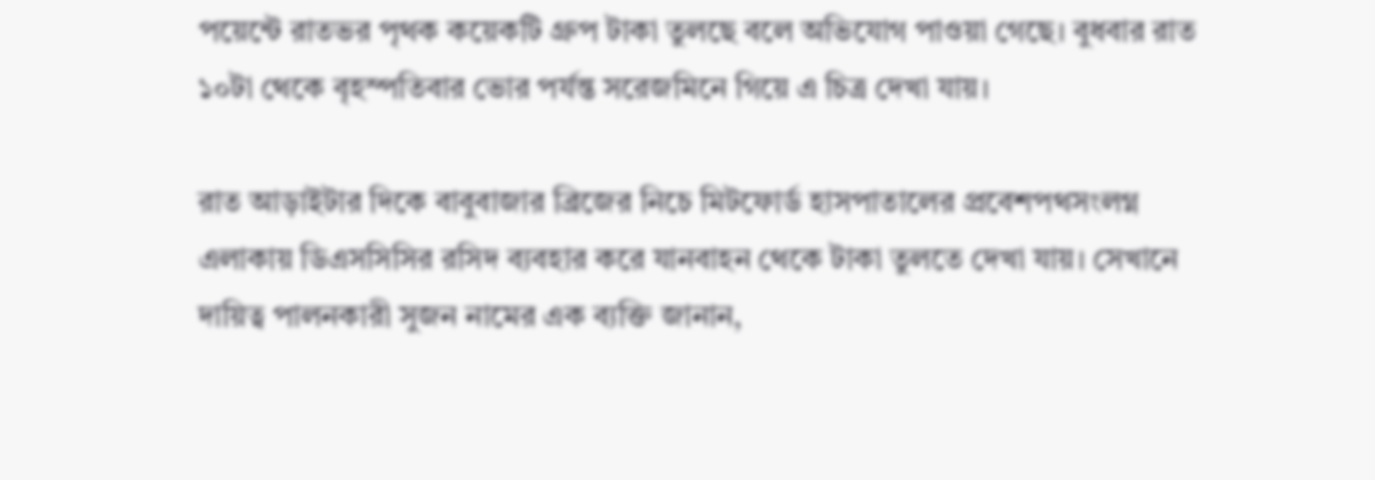পয়েন্টে রাতভর পৃথক কয়েকটি গ্রুপ টাকা তুলছে বলে অভিযোগ পাওয়া গেছে। বুধবার রাত ১০টা থেকে বৃহস্পতিবার ভোর পর্যন্ত সরেজমিনে গিয়ে এ চিত্র দেখা যায়।

রাত আড়াইটার দিকে বাবুবাজার ব্রিজের নিচে মিটফোর্ড হাসপাতালের প্রবেশপথসংলগ্ন এলাকায় ডিএসসিসির রসিদ ব্যবহার করে যানবাহন থেকে টাকা তুলতে দেখা যায়। সেখানে দায়িত্ব পালনকারী সুজন নামের এক ব্যক্তি জানান,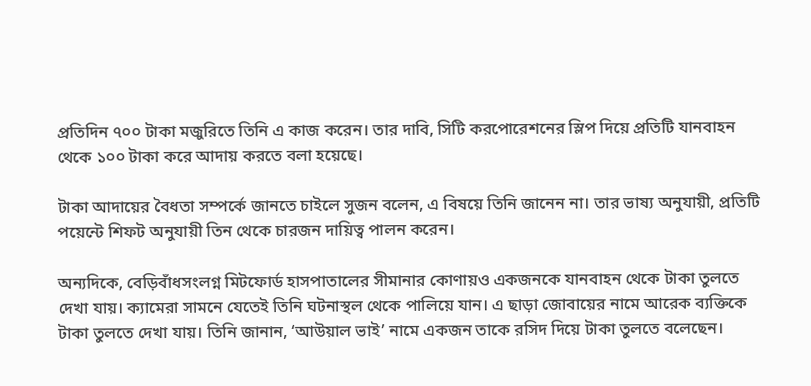প্রতিদিন ৭০০ টাকা মজুরিতে তিনি এ কাজ করেন। তার দাবি, সিটি করপোরেশনের স্লিপ দিয়ে প্রতিটি যানবাহন থেকে ১০০ টাকা করে আদায় করতে বলা হয়েছে।

টাকা আদায়ের বৈধতা সম্পর্কে জানতে চাইলে সুজন বলেন, এ বিষয়ে তিনি জানেন না। তার ভাষ্য অনুযায়ী, প্রতিটি পয়েন্টে শিফট অনুযায়ী তিন থেকে চারজন দায়িত্ব পালন করেন।

অন্যদিকে, বেড়িবাঁধসংলগ্ন মিটফোর্ড হাসপাতালের সীমানার কোণায়ও একজনকে যানবাহন থেকে টাকা তুলতে দেখা যায়। ক্যামেরা সামনে যেতেই তিনি ঘটনাস্থল থেকে পালিয়ে যান। এ ছাড়া জোবায়ের নামে আরেক ব্যক্তিকে টাকা তুলতে দেখা যায়। তিনি জানান, ‘আউয়াল ভাই’ নামে একজন তাকে রসিদ দিয়ে টাকা তুলতে বলেছেন।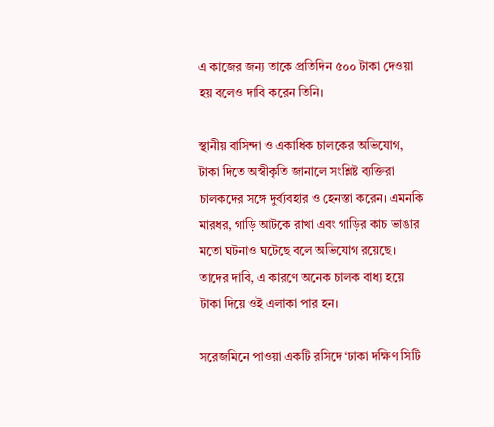এ কাজের জন্য তাকে প্রতিদিন ৫০০ টাকা দেওয়া হয় বলেও দাবি করেন তিনি।

স্থানীয় বাসিন্দা ও একাধিক চালকের অভিযোগ, টাকা দিতে অস্বীকৃতি জানালে সংশ্লিষ্ট ব্যক্তিরা চালকদের সঙ্গে দুর্ব্যবহার ও হেনস্তা করেন। এমনকি মারধর, গাড়ি আটকে রাখা এবং গাড়ির কাচ ভাঙার মতো ঘটনাও ঘটেছে বলে অভিযোগ রয়েছে। তাদের দাবি, এ কারণে অনেক চালক বাধ্য হয়ে টাকা দিয়ে ওই এলাকা পার হন।

সরেজমিনে পাওয়া একটি রসিদে ‘ঢাকা দক্ষিণ সিটি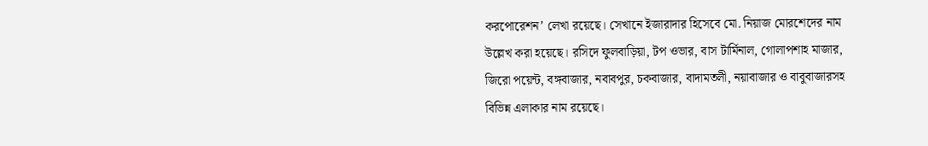করপোরেশন’ লেখা রয়েছে। সেখানে ইজারাদার হিসেবে মো. নিয়াজ মোরশেদের নাম উল্লেখ করা হয়েছে। রসিদে ফুলবাড়িয়া, টপ ওভার, বাস টার্মিনাল, গোলাপশাহ মাজার, জিরো পয়েন্ট, বঙ্গবাজার, নবাবপুর, চকবাজার, বাদামতলী, নয়াবাজার ও বাবুবাজারসহ বিভিন্ন এলাকার নাম রয়েছে।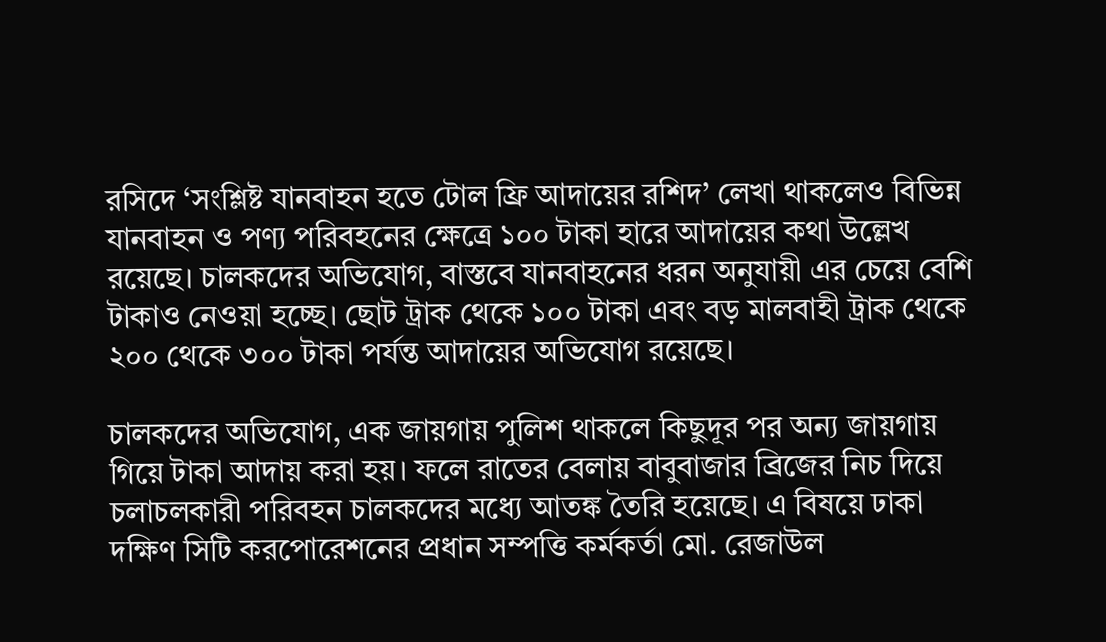রসিদে ‘সংশ্লিষ্ট যানবাহন হতে টোল ফ্রি আদায়ের রশিদ’ লেখা থাকলেও বিভিন্ন যানবাহন ও পণ্য পরিবহনের ক্ষেত্রে ১০০ টাকা হারে আদায়ের কথা উল্লেখ রয়েছে। চালকদের অভিযোগ, বাস্তবে যানবাহনের ধরন অনুযায়ী এর চেয়ে বেশি টাকাও নেওয়া হচ্ছে। ছোট ট্রাক থেকে ১০০ টাকা এবং বড় মালবাহী ট্রাক থেকে ২০০ থেকে ৩০০ টাকা পর্যন্ত আদায়ের অভিযোগ রয়েছে।

চালকদের অভিযোগ, এক জায়গায় পুলিশ থাকলে কিছুদূর পর অন্য জায়গায় গিয়ে টাকা আদায় করা হয়। ফলে রাতের বেলায় বাবুবাজার ব্রিজের নিচ দিয়ে চলাচলকারী পরিবহন চালকদের মধ্যে আতঙ্ক তৈরি হয়েছে। এ বিষয়ে ঢাকা দক্ষিণ সিটি করপোরেশনের প্রধান সম্পত্তি কর্মকর্তা মো. রেজাউল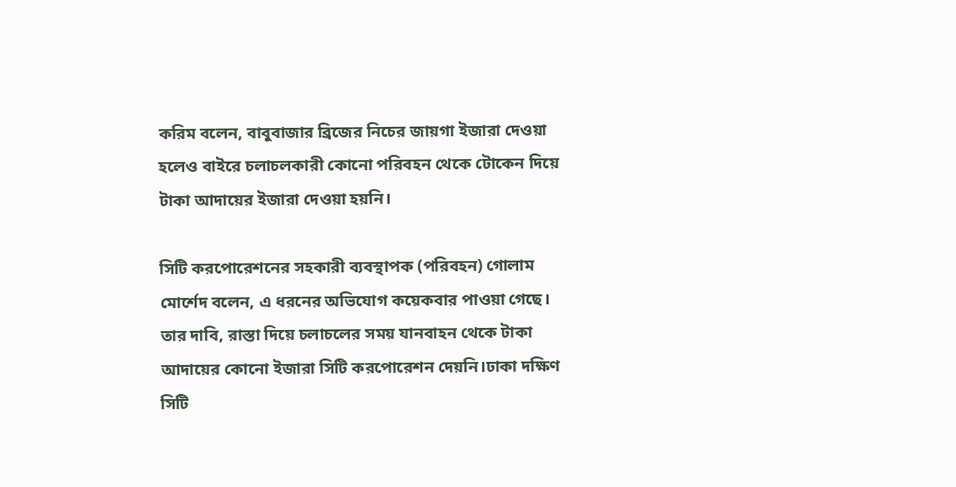করিম বলেন, বাবুবাজার ব্রিজের নিচের জায়গা ইজারা দেওয়া হলেও বাইরে চলাচলকারী কোনো পরিবহন থেকে টোকেন দিয়ে টাকা আদায়ের ইজারা দেওয়া হয়নি।

সিটি করপোরেশনের সহকারী ব্যবস্থাপক (পরিবহন) গোলাম মোর্শেদ বলেন, এ ধরনের অভিযোগ কয়েকবার পাওয়া গেছে। তার দাবি, রাস্তা দিয়ে চলাচলের সময় যানবাহন থেকে টাকা আদায়ের কোনো ইজারা সিটি করপোরেশন দেয়নি।ঢাকা দক্ষিণ সিটি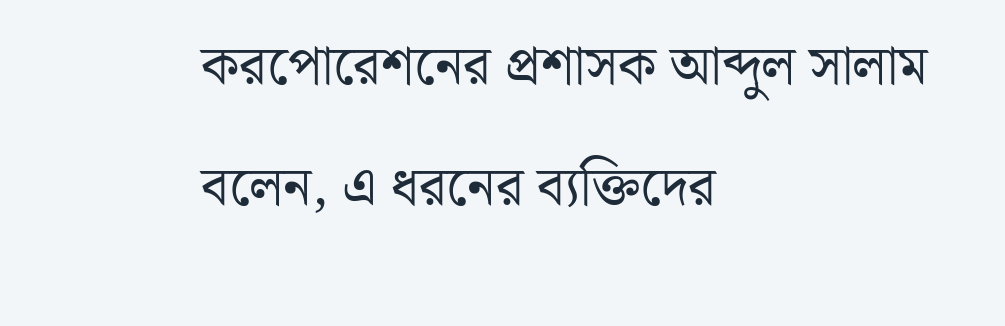করপোরেশনের প্রশাসক আব্দুল সালাম বলেন, এ ধরনের ব্যক্তিদের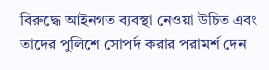বিরুদ্ধে আইনগত ব্যবস্থা নেওয়া উচিত এবং তাদের পুলিশে সোপর্দ করার পরামর্শ দেন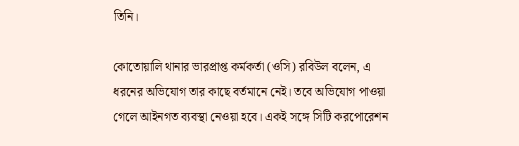তিনি।

কোতোয়ালি থানার ভারপ্রাপ্ত কর্মকর্তা (ওসি) রবিউল বলেন, এ ধরনের অভিযোগ তার কাছে বর্তমানে নেই। তবে অভিযোগ পাওয়া গেলে আইনগত ব্যবস্থা নেওয়া হবে। একই সঙ্গে সিটি করপোরেশন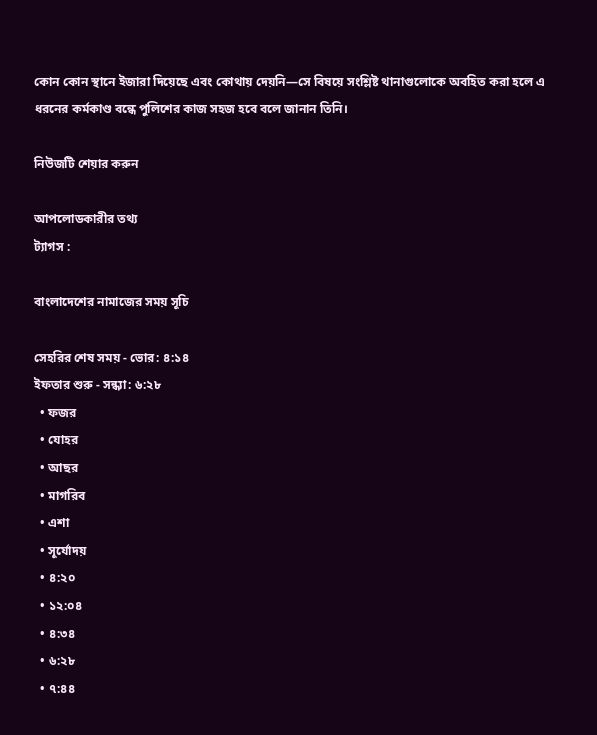কোন কোন স্থানে ইজারা দিয়েছে এবং কোথায় দেয়নি—সে বিষয়ে সংশ্লিষ্ট থানাগুলোকে অবহিত করা হলে এ ধরনের কর্মকাণ্ড বন্ধে পুলিশের কাজ সহজ হবে বলে জানান তিনি।

নিউজটি শেয়ার করুন

আপলোডকারীর তথ্য
ট্যাগস :

বাংলাদেশের নামাজের সময় সূচি

সেহরির শেষ সময় - ভোর: ৪:১৪
ইফতার শুরু - সন্ধ্যা: ৬:২৮
  • ফজর
  • যোহর
  • আছর
  • মাগরিব
  • এশা
  • সূর্যোদয়
  • ৪:২০
  • ১২:০৪
  • ৪:৩৪
  • ৬:২৮
  • ৭:৪৪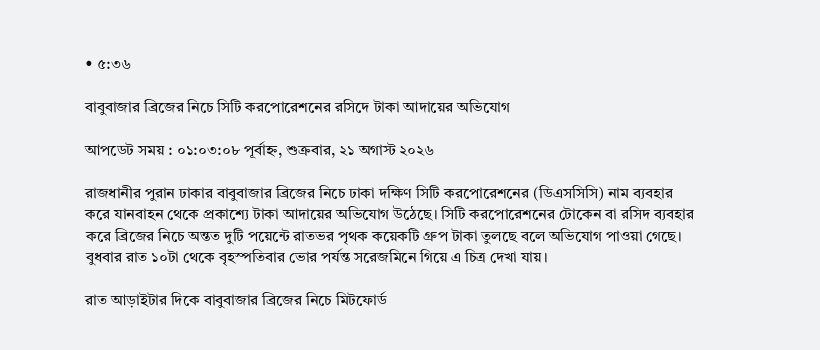• ৫:৩৬

বাবুবাজার ব্রিজের নিচে সিটি করপোরেশনের রসিদে টাকা আদায়ের অভিযোগ

আপডেট সময় : ০১:০৩:০৮ পূর্বাহ্ন, শুক্রবার, ২১ অগাস্ট ২০২৬

রাজধানীর পুরান ঢাকার বাবুবাজার ব্রিজের নিচে ঢাকা দক্ষিণ সিটি করপোরেশনের (ডিএসসিসি) নাম ব্যবহার করে যানবাহন থেকে প্রকাশ্যে টাকা আদায়ের অভিযোগ উঠেছে। সিটি করপোরেশনের টোকেন বা রসিদ ব্যবহার করে ব্রিজের নিচে অন্তত দুটি পয়েন্টে রাতভর পৃথক কয়েকটি গ্রুপ টাকা তুলছে বলে অভিযোগ পাওয়া গেছে। বুধবার রাত ১০টা থেকে বৃহস্পতিবার ভোর পর্যন্ত সরেজমিনে গিয়ে এ চিত্র দেখা যায়।

রাত আড়াইটার দিকে বাবুবাজার ব্রিজের নিচে মিটফোর্ড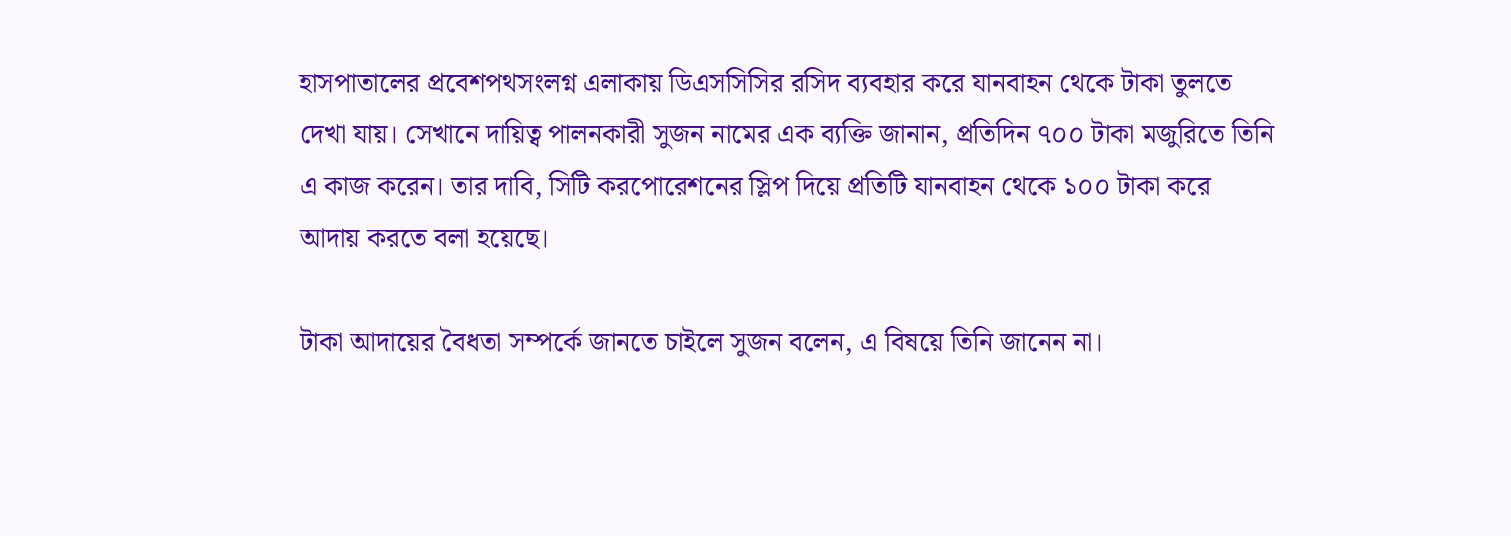হাসপাতালের প্রবেশপথসংলগ্ন এলাকায় ডিএসসিসির রসিদ ব্যবহার করে যানবাহন থেকে টাকা তুলতে দেখা যায়। সেখানে দায়িত্ব পালনকারী সুজন নামের এক ব্যক্তি জানান, প্রতিদিন ৭০০ টাকা মজুরিতে তিনি এ কাজ করেন। তার দাবি, সিটি করপোরেশনের স্লিপ দিয়ে প্রতিটি যানবাহন থেকে ১০০ টাকা করে আদায় করতে বলা হয়েছে।

টাকা আদায়ের বৈধতা সম্পর্কে জানতে চাইলে সুজন বলেন, এ বিষয়ে তিনি জানেন না।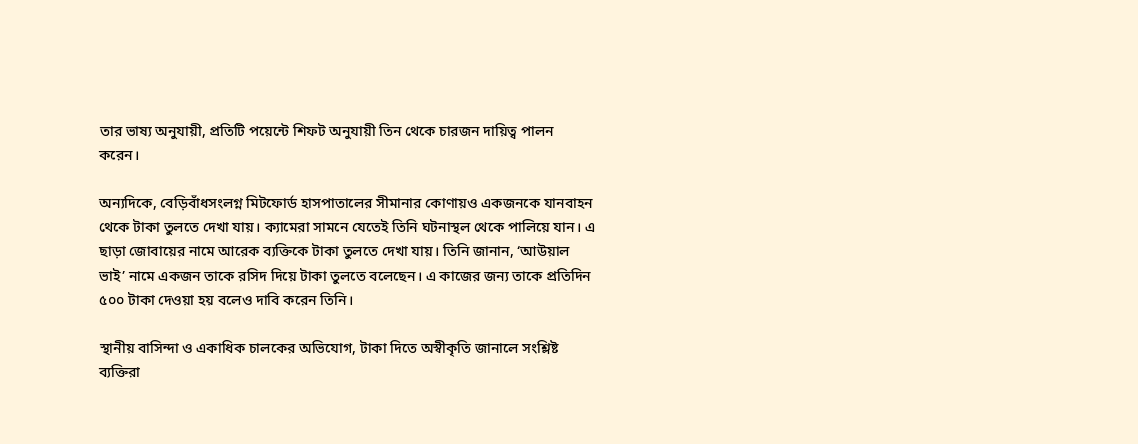তার ভাষ্য অনুযায়ী, প্রতিটি পয়েন্টে শিফট অনুযায়ী তিন থেকে চারজন দায়িত্ব পালন করেন।

অন্যদিকে, বেড়িবাঁধসংলগ্ন মিটফোর্ড হাসপাতালের সীমানার কোণায়ও একজনকে যানবাহন থেকে টাকা তুলতে দেখা যায়। ক্যামেরা সামনে যেতেই তিনি ঘটনাস্থল থেকে পালিয়ে যান। এ ছাড়া জোবায়ের নামে আরেক ব্যক্তিকে টাকা তুলতে দেখা যায়। তিনি জানান, ‘আউয়াল ভাই’ নামে একজন তাকে রসিদ দিয়ে টাকা তুলতে বলেছেন। এ কাজের জন্য তাকে প্রতিদিন ৫০০ টাকা দেওয়া হয় বলেও দাবি করেন তিনি।

স্থানীয় বাসিন্দা ও একাধিক চালকের অভিযোগ, টাকা দিতে অস্বীকৃতি জানালে সংশ্লিষ্ট ব্যক্তিরা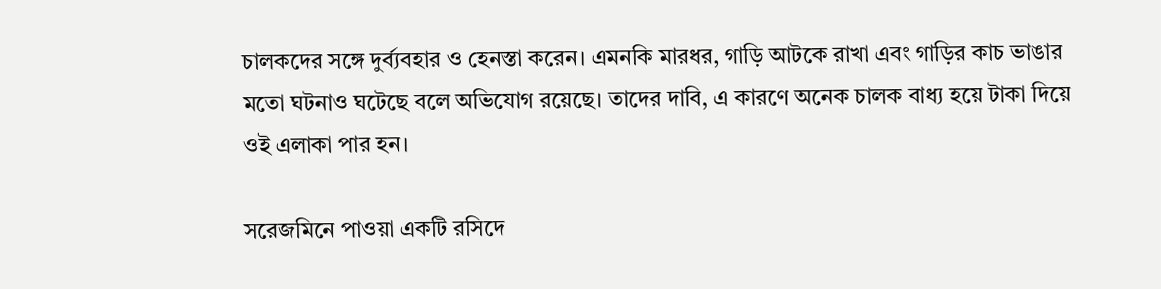চালকদের সঙ্গে দুর্ব্যবহার ও হেনস্তা করেন। এমনকি মারধর, গাড়ি আটকে রাখা এবং গাড়ির কাচ ভাঙার মতো ঘটনাও ঘটেছে বলে অভিযোগ রয়েছে। তাদের দাবি, এ কারণে অনেক চালক বাধ্য হয়ে টাকা দিয়ে ওই এলাকা পার হন।

সরেজমিনে পাওয়া একটি রসিদে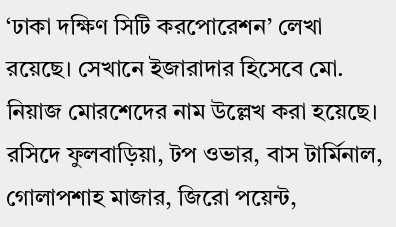‘ঢাকা দক্ষিণ সিটি করপোরেশন’ লেখা রয়েছে। সেখানে ইজারাদার হিসেবে মো. নিয়াজ মোরশেদের নাম উল্লেখ করা হয়েছে। রসিদে ফুলবাড়িয়া, টপ ওভার, বাস টার্মিনাল, গোলাপশাহ মাজার, জিরো পয়েন্ট,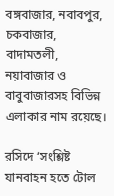বঙ্গবাজার, নবাবপুর, চকবাজার, বাদামতলী, নয়াবাজার ও বাবুবাজারসহ বিভিন্ন এলাকার নাম রয়েছে।

রসিদে ‘সংশ্লিষ্ট যানবাহন হতে টোল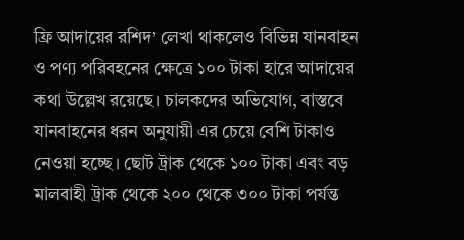ফ্রি আদায়ের রশিদ’ লেখা থাকলেও বিভিন্ন যানবাহন ও পণ্য পরিবহনের ক্ষেত্রে ১০০ টাকা হারে আদায়ের কথা উল্লেখ রয়েছে। চালকদের অভিযোগ, বাস্তবে যানবাহনের ধরন অনুযায়ী এর চেয়ে বেশি টাকাও নেওয়া হচ্ছে। ছোট ট্রাক থেকে ১০০ টাকা এবং বড় মালবাহী ট্রাক থেকে ২০০ থেকে ৩০০ টাকা পর্যন্ত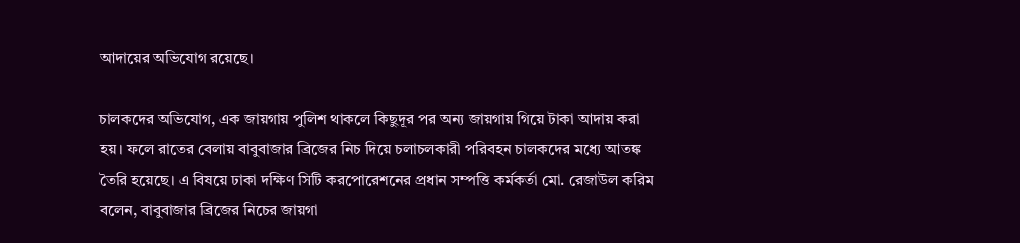আদায়ের অভিযোগ রয়েছে।

চালকদের অভিযোগ, এক জায়গায় পুলিশ থাকলে কিছুদূর পর অন্য জায়গায় গিয়ে টাকা আদায় করা হয়। ফলে রাতের বেলায় বাবুবাজার ব্রিজের নিচ দিয়ে চলাচলকারী পরিবহন চালকদের মধ্যে আতঙ্ক তৈরি হয়েছে। এ বিষয়ে ঢাকা দক্ষিণ সিটি করপোরেশনের প্রধান সম্পত্তি কর্মকর্তা মো. রেজাউল করিম বলেন, বাবুবাজার ব্রিজের নিচের জায়গা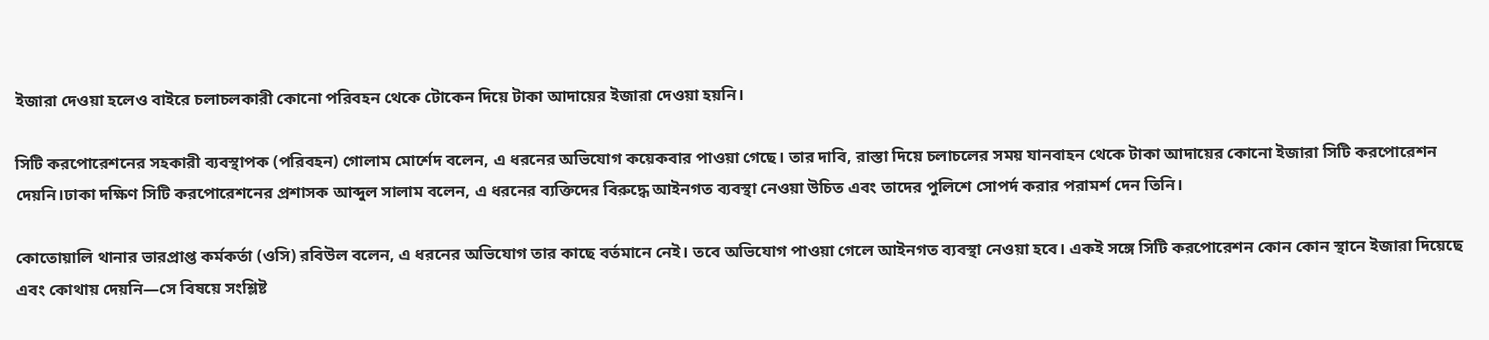ইজারা দেওয়া হলেও বাইরে চলাচলকারী কোনো পরিবহন থেকে টোকেন দিয়ে টাকা আদায়ের ইজারা দেওয়া হয়নি।

সিটি করপোরেশনের সহকারী ব্যবস্থাপক (পরিবহন) গোলাম মোর্শেদ বলেন, এ ধরনের অভিযোগ কয়েকবার পাওয়া গেছে। তার দাবি, রাস্তা দিয়ে চলাচলের সময় যানবাহন থেকে টাকা আদায়ের কোনো ইজারা সিটি করপোরেশন দেয়নি।ঢাকা দক্ষিণ সিটি করপোরেশনের প্রশাসক আব্দুল সালাম বলেন, এ ধরনের ব্যক্তিদের বিরুদ্ধে আইনগত ব্যবস্থা নেওয়া উচিত এবং তাদের পুলিশে সোপর্দ করার পরামর্শ দেন তিনি।

কোতোয়ালি থানার ভারপ্রাপ্ত কর্মকর্তা (ওসি) রবিউল বলেন, এ ধরনের অভিযোগ তার কাছে বর্তমানে নেই। তবে অভিযোগ পাওয়া গেলে আইনগত ব্যবস্থা নেওয়া হবে। একই সঙ্গে সিটি করপোরেশন কোন কোন স্থানে ইজারা দিয়েছে এবং কোথায় দেয়নি—সে বিষয়ে সংশ্লিষ্ট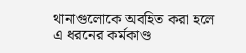থানাগুলোকে অবহিত করা হলে এ ধরনের কর্মকাণ্ড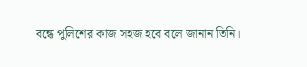বন্ধে পুলিশের কাজ সহজ হবে বলে জানান তিনি।